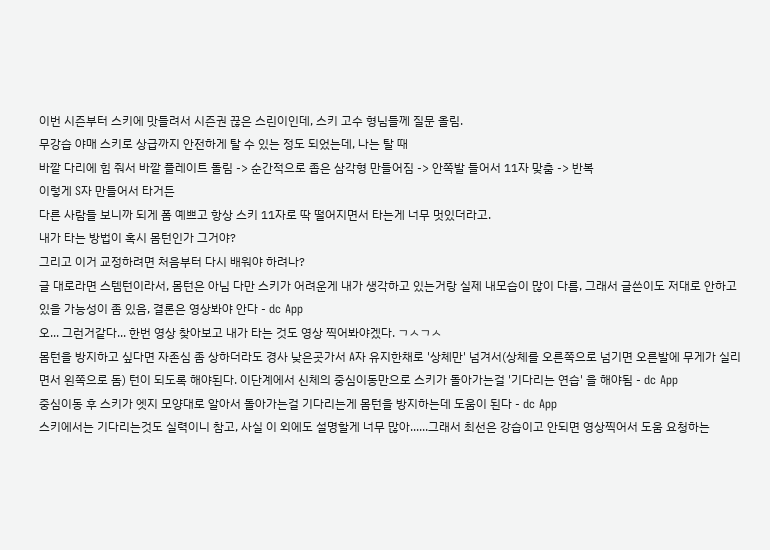이번 시즌부터 스키에 맛들려서 시즌권 끊은 스린이인데, 스키 고수 형님들께 질문 올림.
무강습 야매 스키로 상급까지 안전하게 탈 수 있는 정도 되었는데, 나는 탈 때
바깥 다리에 힘 줘서 바깥 플레이트 돌림 -> 순간적으로 좁은 삼각형 만들어짐 -> 안쪽발 들어서 11자 맞춤 -> 반복
이렇게 S자 만들어서 타거든
다른 사람들 보니까 되게 폼 예쁘고 항상 스키 11자로 딱 떨어지면서 타는게 너무 멋있더라고.
내가 타는 방법이 혹시 몸턴인가 그거야?
그리고 이거 교정하려면 처음부터 다시 배워야 하려나?
글 대로라면 스템턴이라서, 몸턴은 아님 다만 스키가 어려운게 내가 생각하고 있는거랑 실제 내모습이 많이 다름, 그래서 글쓴이도 저대로 안하고 있을 가능성이 좀 있음, 결론은 영상봐야 안다 - dc App
오... 그런거같다... 한번 영상 찾아보고 내가 타는 것도 영상 찍어봐야겠다. ㄱㅅㄱㅅ
몸턴을 방지하고 싶다면 자존심 좀 상하더라도 경사 낮은곳가서 A자 유지한채로 '상체만' 넘겨서(상체를 오른쪽으로 넘기면 오른발에 무게가 실리면서 왼쪽으로 돔) 턴이 되도록 해야된다. 이단계에서 신체의 중심이동만으로 스키가 돌아가는걸 '기다리는 연습' 을 해야됨 - dc App
중심이동 후 스키가 엣지 모양대로 알아서 돌아가는걸 기다리는게 몸턴을 방지하는데 도움이 된다 - dc App
스키에서는 기다리는것도 실력이니 참고, 사실 이 외에도 설명할게 너무 많아......그래서 최선은 강습이고 안되면 영상찍어서 도움 요청하는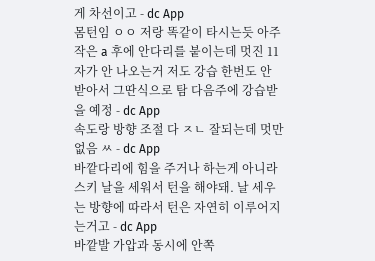게 차선이고 - dc App
몸턴임 ㅇㅇ 저랑 똑같이 타시는듯 아주 작은 a 후에 안다리를 붙이는데 멋진 11자가 안 나오는거 저도 강습 한번도 안 받아서 그딴식으로 탐 다음주에 강습받을 예정 - dc App
속도랑 방향 조절 다 ㅈㄴ 잘되는데 멋만 없음 ㅆ - dc App
바깥다리에 힘을 주거나 하는게 아니라 스키 날을 세워서 턴을 해야돼. 날 세우는 방향에 따라서 턴은 자연히 이루어지는거고 - dc App
바깥발 가압과 동시에 안쪽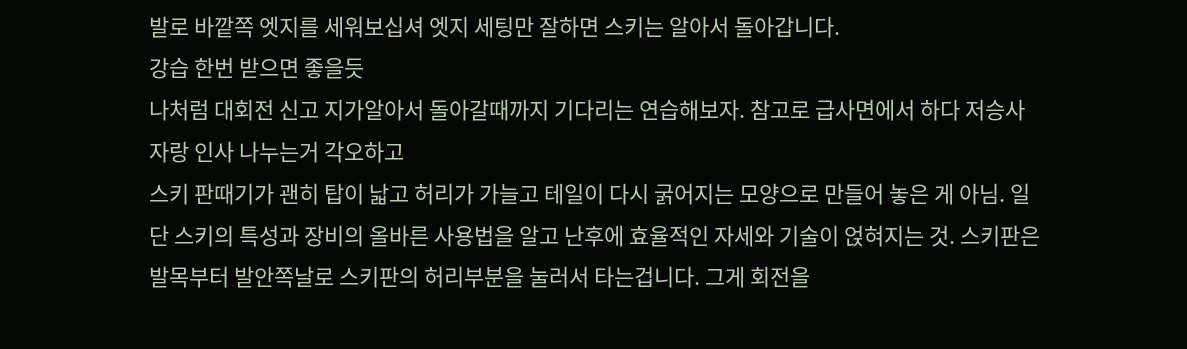발로 바깥쪽 엣지를 세워보십셔 엣지 세팅만 잘하면 스키는 알아서 돌아갑니다.
강습 한번 받으면 좋을듯
나처럼 대회전 신고 지가알아서 돌아갈때까지 기다리는 연습해보자. 참고로 급사면에서 하다 저승사자랑 인사 나누는거 각오하고
스키 판때기가 괜히 탑이 낣고 허리가 가늘고 테일이 다시 굵어지는 모양으로 만들어 놓은 게 아님. 일단 스키의 특성과 장비의 올바른 사용법을 알고 난후에 효율적인 자세와 기술이 얹혀지는 것. 스키판은 발목부터 발안쪽날로 스키판의 허리부분을 눌러서 타는겁니다. 그게 회전을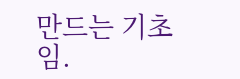만드는 기초임.